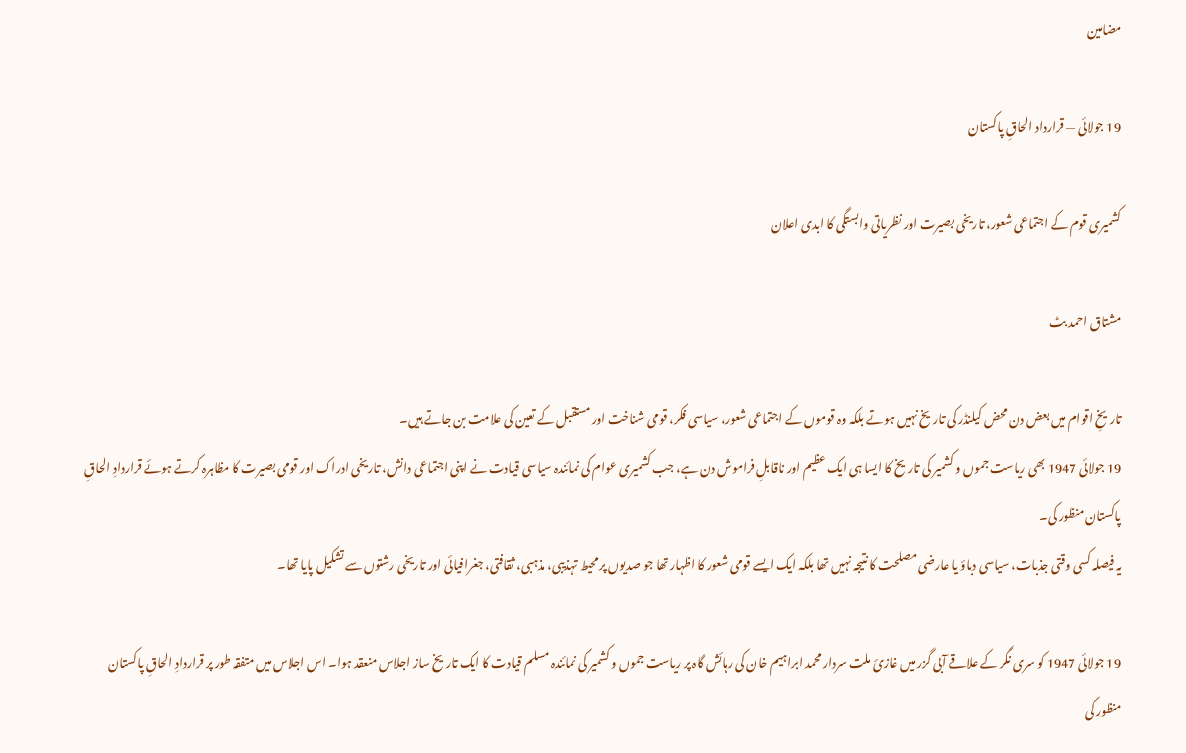مضامین

19 جولائی — قرارداد الحاقِ پاکستان

کشمیری قوم کے اجتماعی شعور، تاریخی بصیرت اور نظریاتی وابستگی کا ابدی اعلان

مشتاق احمد بٹ

تاریخِ اقوام میں بعض دن محض کیلنڈر کی تاریخ نہیں ہوتے بلکہ وہ قوموں کے اجتماعی شعور، سیاسی فکر، قومی شناخت اور مستقبل کے تعین کی علامت بن جاتے ہیں۔
19 جولائی 1947 بھی ریاست جموں و کشمیر کی تاریخ کا ایسا ہی ایک عظیم اور ناقابلِ فراموش دن ہے، جب کشمیری عوام کی نمائندہ سیاسی قیادت نے اپنی اجتماعی دانش، تاریخی ادراک اور قومی بصیرت کا مظاہرہ کرتے ہوئے قراردادِ الحاقِ پاکستان منظور کی۔
یہ فیصلہ کسی وقتی جذبات، سیاسی دباؤ یا عارضی مصلحت کا نتیجہ نہیں تھا بلکہ ایک ایسے قومی شعور کا اظہار تھا جو صدیوں پر محیط تہذیبی، مذہبی، ثقافتی، جغرافیائی اور تاریخی رشتوں سے تشکیل پایا تھا۔

19 جولائی 1947 کو سری نگر کے علاقے آبی گزر میں غازیٔ ملت سردار محمد ابراہیم خان کی رہائش گاہ پر ریاست جموں و کشمیر کی نمائندہ مسلم قیادت کا ایک تاریخ ساز اجلاس منعقد ہوا۔ اس اجلاس میں متفقہ طور پر قراردادِ الحاقِ پاکستان منظور کی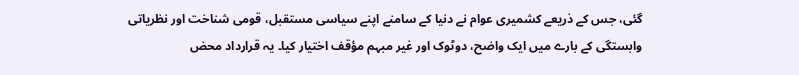گئی، جس کے ذریعے کشمیری عوام نے دنیا کے سامنے اپنے سیاسی مستقبل، قومی شناخت اور نظریاتی وابستگی کے بارے میں ایک واضح، دوٹوک اور غیر مبہم مؤقف اختیار کیا۔ یہ قرارداد محض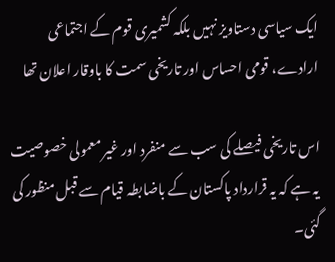ایک سیاسی دستاویز نہیں بلکہ کشمیری قوم کے اجتماعی ارادے، قومی احساس اور تاریخی سمت کا باوقار اعلان تھا

اس تاریخی فیصلے کی سب سے منفرد اور غیر معمولی خصوصیت یہ ہے کہ یہ قرارداد پاکستان کے باضابطہ قیام سے قبل منظور کی گئی۔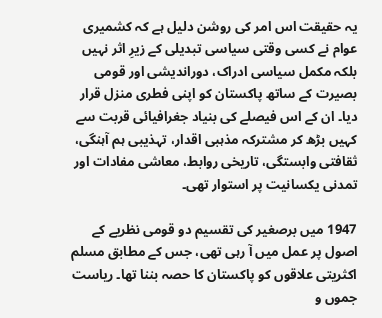یہ حقیقت اس امر کی روشن دلیل ہے کہ کشمیری عوام نے کسی وقتی سیاسی تبدیلی کے زیرِ اثر نہیں بلکہ مکمل سیاسی ادراک، دوراندیشی اور قومی بصیرت کے ساتھ پاکستان کو اپنی فطری منزل قرار دیا۔ ان کے اس فیصلے کی بنیاد جغرافیائی قربت سے کہیں بڑھ کر مشترکہ مذہبی اقدار، تہذیبی ہم آہنگی، ثقافتی وابستگی، تاریخی روابط، معاشی مفادات اور تمدنی یکسانیت پر استوار تھی۔

1947 میں برصغیر کی تقسیم دو قومی نظریے کے اصول پر عمل میں آ رہی تھی، جس کے مطابق مسلم اکثریتی علاقوں کو پاکستان کا حصہ بننا تھا۔ ریاست جموں و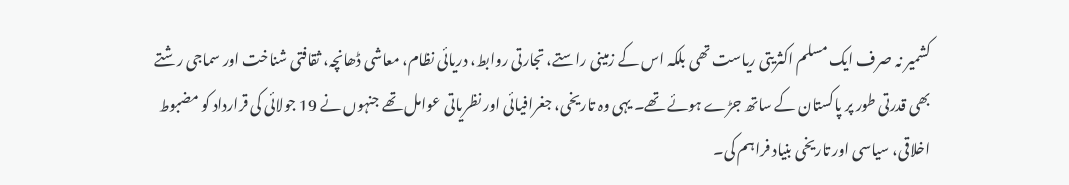کشمیر نہ صرف ایک مسلم اکثریتی ریاست تھی بلکہ اس کے زمینی راستے، تجارتی روابط، دریائی نظام، معاشی ڈھانچہ، ثقافتی شناخت اور سماجی رشتے بھی قدرتی طور پر پاکستان کے ساتھ جڑے ہوئے تھے۔ یہی وہ تاریخی، جغرافیائی اور نظریاتی عوامل تھے جنہوں نے 19 جولائی کی قرارداد کو مضبوط اخلاقی، سیاسی اور تاریخی بنیاد فراہم کی۔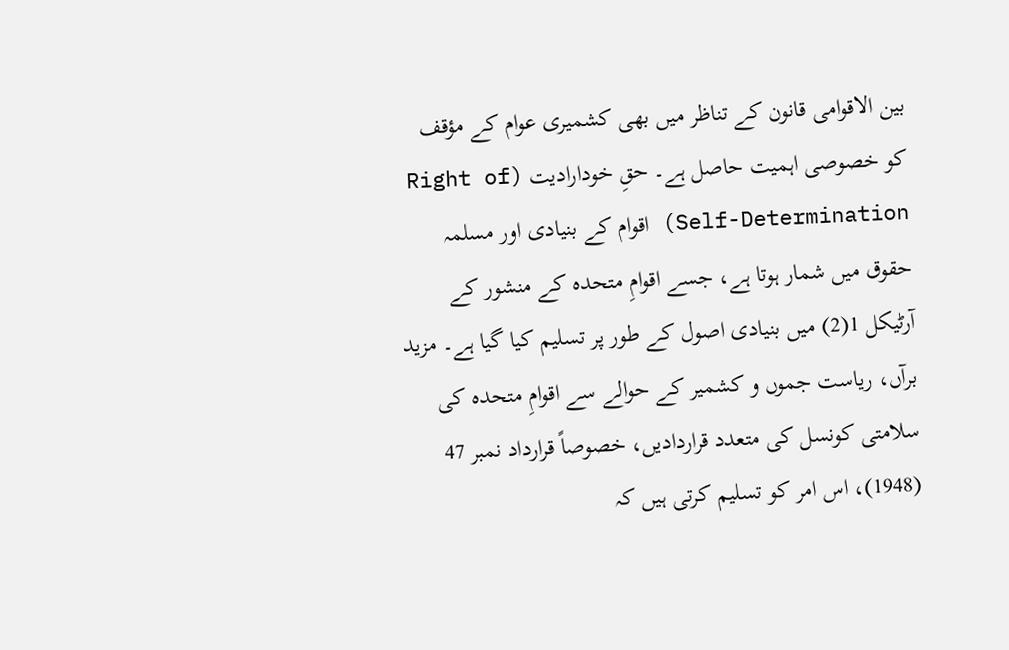بین الاقوامی قانون کے تناظر میں بھی کشمیری عوام کے مؤقف کو خصوصی اہمیت حاصل ہے۔ حقِ خودارادیت (Right of Self-Determination) اقوام کے بنیادی اور مسلمہ حقوق میں شمار ہوتا ہے، جسے اقوامِ متحدہ کے منشور کے آرٹیکل 1(2) میں بنیادی اصول کے طور پر تسلیم کیا گیا ہے۔ مزید برآں، ریاست جموں و کشمیر کے حوالے سے اقوامِ متحدہ کی سلامتی کونسل کی متعدد قراردادیں، خصوصاً قرارداد نمبر 47 (1948)، اس امر کو تسلیم کرتی ہیں کہ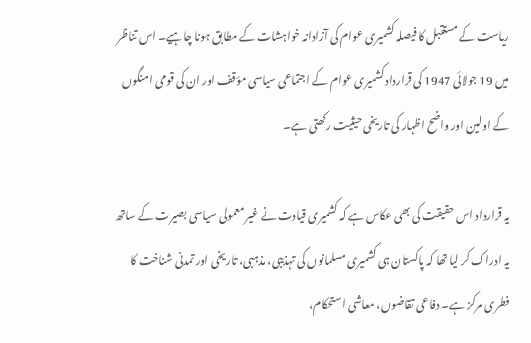ریاست کے مستقبل کا فیصلہ کشمیری عوام کی آزادانہ خواہشات کے مطابق ہونا چاہیے۔ اس تناظر میں 19 جولائی 1947 کی قرارداد کشمیری عوام کے اجتماعی سیاسی مؤقف اور ان کی قومی امنگوں کے اولین اور واضح اظہار کی تاریخی حیثیت رکھتی ہے۔

یہ قرارداد اس حقیقت کی بھی عکاس ہے کہ کشمیری قیادت نے غیر معمولی سیاسی بصیرت کے ساتھ یہ ادراک کر لیا تھا کہ پاکستان ہی کشمیری مسلمانوں کی تہذیبی، مذہبی، تاریخی اور تمدنی شناخت کا فطری مرکز ہے۔ دفاعی تقاضوں، معاشی استحکام،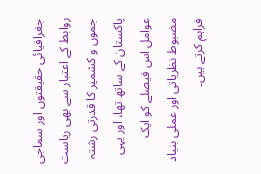جغرافیائی حقیقتوں اور سماجی روابط کے اعتبار سے بھی ریاست جموں و کشمیر کا قدرتی رشتہ پاکستان کے ساتھ تھا، اور یہی عوامل اس فیصلے کو ایک مضبوط نظریاتی اور عملی بنیاد فراہم کرتے ہیں۔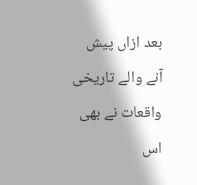بعد ازاں پیش آنے والے تاریخی واقعات نے بھی اس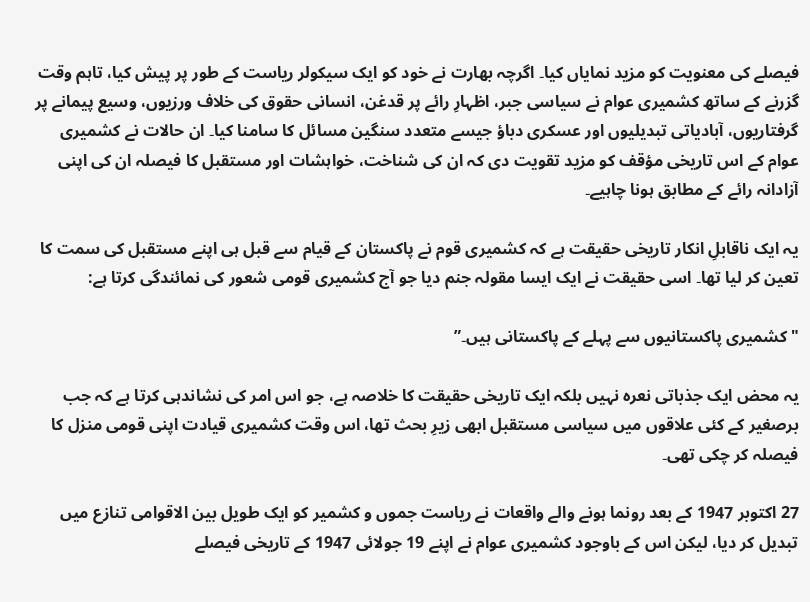فیصلے کی معنویت کو مزید نمایاں کیا۔ اگرچہ بھارت نے خود کو ایک سیکولر ریاست کے طور پر پیش کیا، تاہم وقت گزرنے کے ساتھ کشمیری عوام نے سیاسی جبر، اظہارِ رائے پر قدغن، انسانی حقوق کی خلاف ورزیوں، وسیع پیمانے پر گرفتاریوں، آبادیاتی تبدیلیوں اور عسکری دباؤ جیسے متعدد سنگین مسائل کا سامنا کیا۔ ان حالات نے کشمیری عوام کے اس تاریخی مؤقف کو مزید تقویت دی کہ ان کی شناخت، خواہشات اور مستقبل کا فیصلہ ان کی اپنی آزادانہ رائے کے مطابق ہونا چاہیے۔

یہ ایک ناقابلِ انکار تاریخی حقیقت ہے کہ کشمیری قوم نے پاکستان کے قیام سے قبل ہی اپنے مستقبل کی سمت کا تعین کر لیا تھا۔ اسی حقیقت نے ایک ایسا مقولہ جنم دیا جو آج کشمیری قومی شعور کی نمائندگی کرتا ہے:

"کشمیری پاکستانیوں سے پہلے کے پاکستانی ہیں۔”

یہ محض ایک جذباتی نعرہ نہیں بلکہ ایک تاریخی حقیقت کا خلاصہ ہے، جو اس امر کی نشاندہی کرتا ہے کہ جب برصغیر کے کئی علاقوں میں سیاسی مستقبل ابھی زیرِ بحث تھا، اس وقت کشمیری قیادت اپنی قومی منزل کا فیصلہ کر چکی تھی۔

27 اکتوبر 1947 کے بعد رونما ہونے والے واقعات نے ریاست جموں و کشمیر کو ایک طویل بین الاقوامی تنازع میں تبدیل کر دیا، لیکن اس کے باوجود کشمیری عوام نے اپنے 19 جولائی 1947 کے تاریخی فیصلے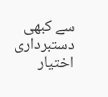سے کبھی دستبرداری اختیار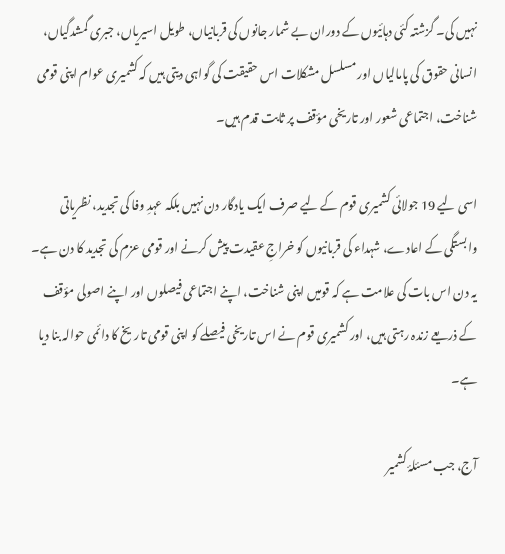نہیں کی۔ گزشتہ کئی دہائیوں کے دوران بے شمار جانوں کی قربانیاں، طویل اسیریاں، جبری گمشدگیاں، انسانی حقوق کی پامالیاں اور مسلسل مشکلات اس حقیقت کی گواہی دیتی ہیں کہ کشمیری عوام اپنی قومی شناخت، اجتماعی شعور اور تاریخی مؤقف پر ثابت قدم ہیں۔

اسی لیے 19 جولائی کشمیری قوم کے لیے صرف ایک یادگار دن نہیں بلکہ عہدِ وفا کی تجدید، نظریاتی وابستگی کے اعادے، شہداء کی قربانیوں کو خراجِ عقیدت پیش کرنے اور قومی عزم کی تجدید کا دن ہے۔ یہ دن اس بات کی علامت ہے کہ قومیں اپنی شناخت، اپنے اجتماعی فیصلوں اور اپنے اصولی مؤقف کے ذریعے زندہ رہتی ہیں، اور کشمیری قوم نے اس تاریخی فیصلے کو اپنی قومی تاریخ کا دائمی حوالہ بنا دیا ہے۔

آج، جب مسئلۂ کشمیر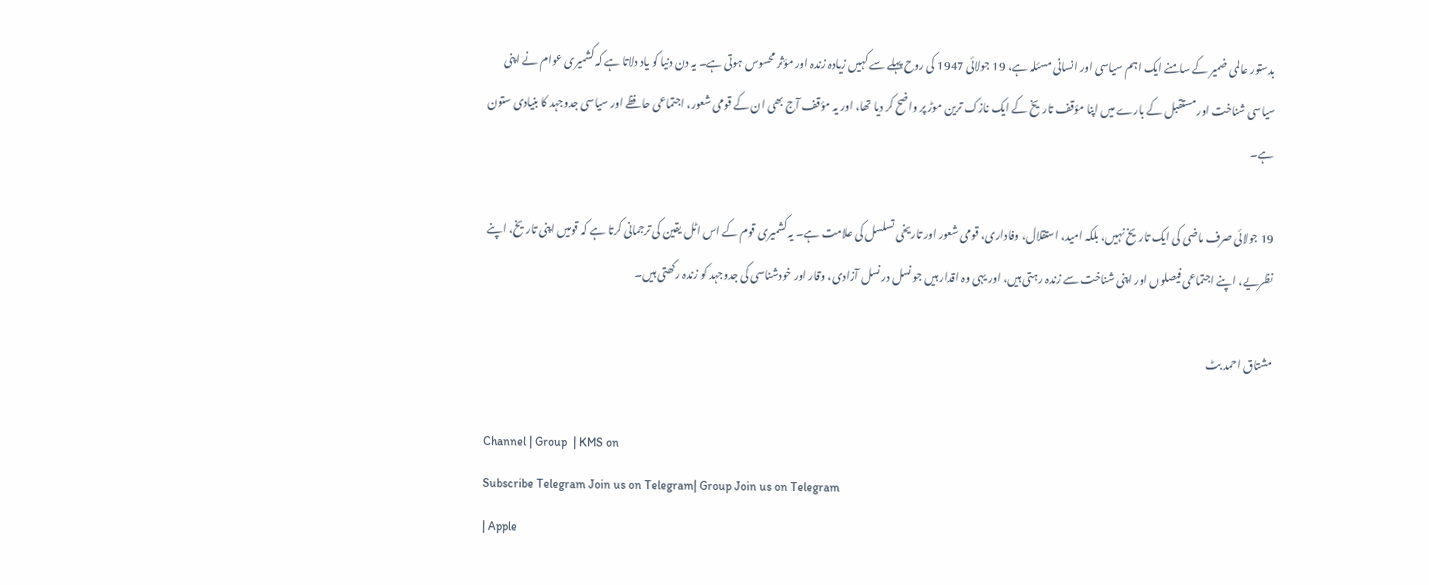بدستور عالمی ضمیر کے سامنے ایک اہم سیاسی اور انسانی مسئلہ ہے، 19 جولائی 1947 کی روح پہلے سے کہیں زیادہ زندہ اور مؤثر محسوس ہوتی ہے۔ یہ دن دنیا کو یاد دلاتا ہے کہ کشمیری عوام نے اپنی سیاسی شناخت اور مستقبل کے بارے میں اپنا مؤقف تاریخ کے ایک نازک ترین موڑ پر واضح کر دیا تھا، اور یہ مؤقف آج بھی ان کے قومی شعور، اجتماعی حافظے اور سیاسی جدوجہد کا بنیادی ستون ہے۔

19 جولائی صرف ماضی کی ایک تاریخ نہیں، بلکہ امید، استقلال، وفاداری، قومی شعور اور تاریخی تسلسل کی علامت ہے۔ یہ کشمیری قوم کے اس اٹل یقین کی ترجمانی کرتا ہے کہ قومیں اپنی تاریخ، اپنے نظریے، اپنے اجتماعی فیصلوں اور اپنی شناخت سے زندہ رہتی ہیں، اور یہی وہ اقدار ہیں جو نسل در نسل آزادی، وقار اور خودشناسی کی جدوجہد کو زندہ رکھتی ہیں۔

مشتاق احمد بٹ

Channel | Group  | KMS on
Subscribe Telegram Join us on Telegram| Group Join us on Telegram
| Apple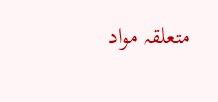متعلقہ مواد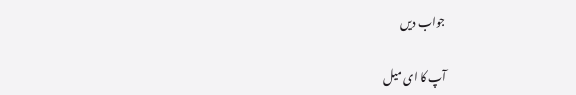جواب دیں

آپ کا ای میل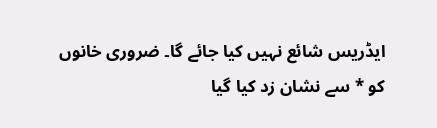ایڈریس شائع نہیں کیا جائے گا۔ ضروری خانوں کو * سے نشان زد کیا گیا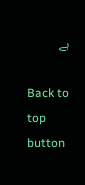ہے

Back to top button